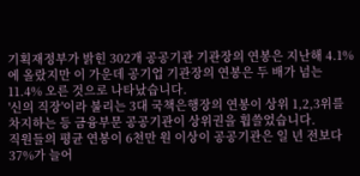기획재정부가 밝힌 302개 공공기관 기관장의 연봉은 지난해 4.1%에 올랐지만 이 가운데 공기업 기관장의 연봉은 두 배가 넘는 11.4% 오른 것으로 나타났습니다.
'신의 직장'이라 불리는 3대 국책은행장의 연봉이 상위 1,2,3위를 차지하는 등 금융부문 공공기관이 상위권을 휩쓸었습니다.
직원들의 평균 연봉이 6천만 원 이상이 공공기관은 일 년 전보다 37%가 늘어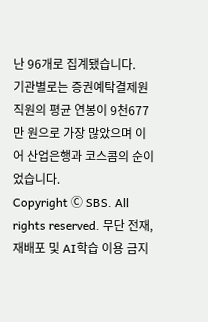난 96개로 집계됐습니다.
기관별로는 증권예탁결제원 직원의 평균 연봉이 9천677만 원으로 가장 많았으며 이어 산업은행과 코스콤의 순이었습니다.
Copyright Ⓒ SBS. All rights reserved. 무단 전재, 재배포 및 AI학습 이용 금지